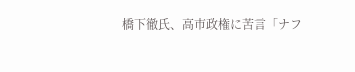橋下徹氏、高市政権に苦言「ナフ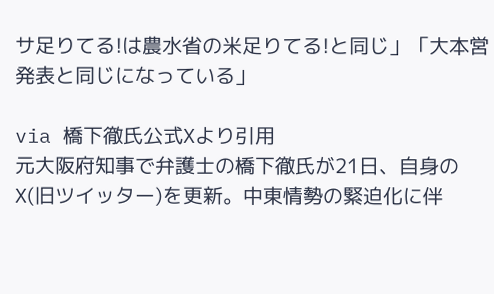サ足りてる!は農水省の米足りてる!と同じ」「大本営発表と同じになっている」

via 橋下徹氏公式Xより引用
元大阪府知事で弁護士の橋下徹氏が21日、自身のX(旧ツイッター)を更新。中東情勢の緊迫化に伴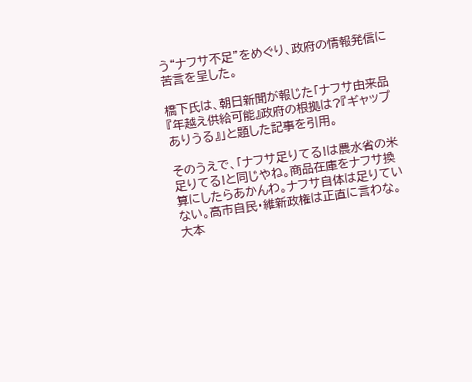う“ナフサ不足”をめぐり、政府の情報発信に苦言を呈した。

橋下氏は、朝日新聞が報じた「ナフサ由来品『年越え供給可能』政府の根拠は?『ギャップありうる』」と題した記事を引用。

そのうえで、「ナフサ足りてる!は農水省の米足りてる!と同じやね。商品在庫をナフサ換算にしたらあかんわ。ナフサ自体は足りていない。高市自民・維新政権は正直に言わな。大本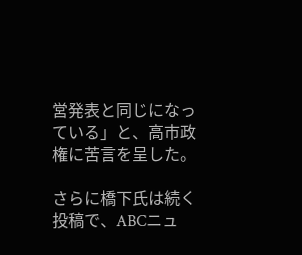営発表と同じになっている」と、高市政権に苦言を呈した。

さらに橋下氏は続く投稿で、ABCニュ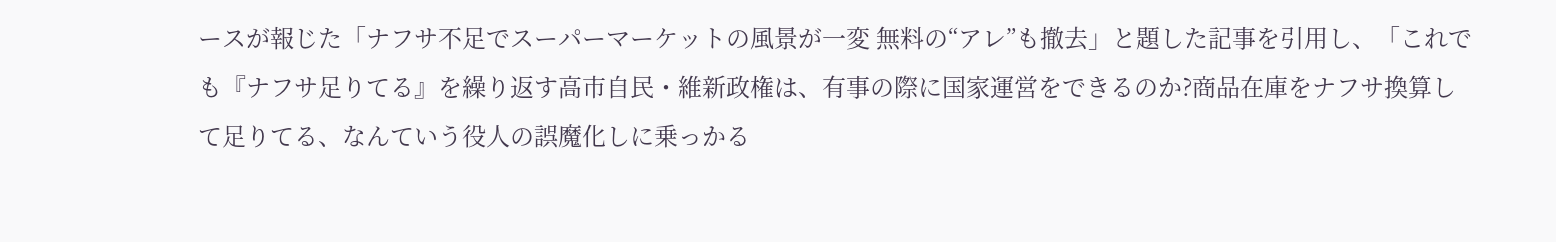ースが報じた「ナフサ不足でスーパーマーケットの風景が一変 無料の“アレ”も撤去」と題した記事を引用し、「これでも『ナフサ足りてる』を繰り返す高市自民・維新政権は、有事の際に国家運営をできるのか?商品在庫をナフサ換算して足りてる、なんていう役人の誤魔化しに乗っかる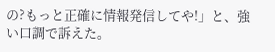の?もっと正確に情報発信してや!」と、強い口調で訴えた。